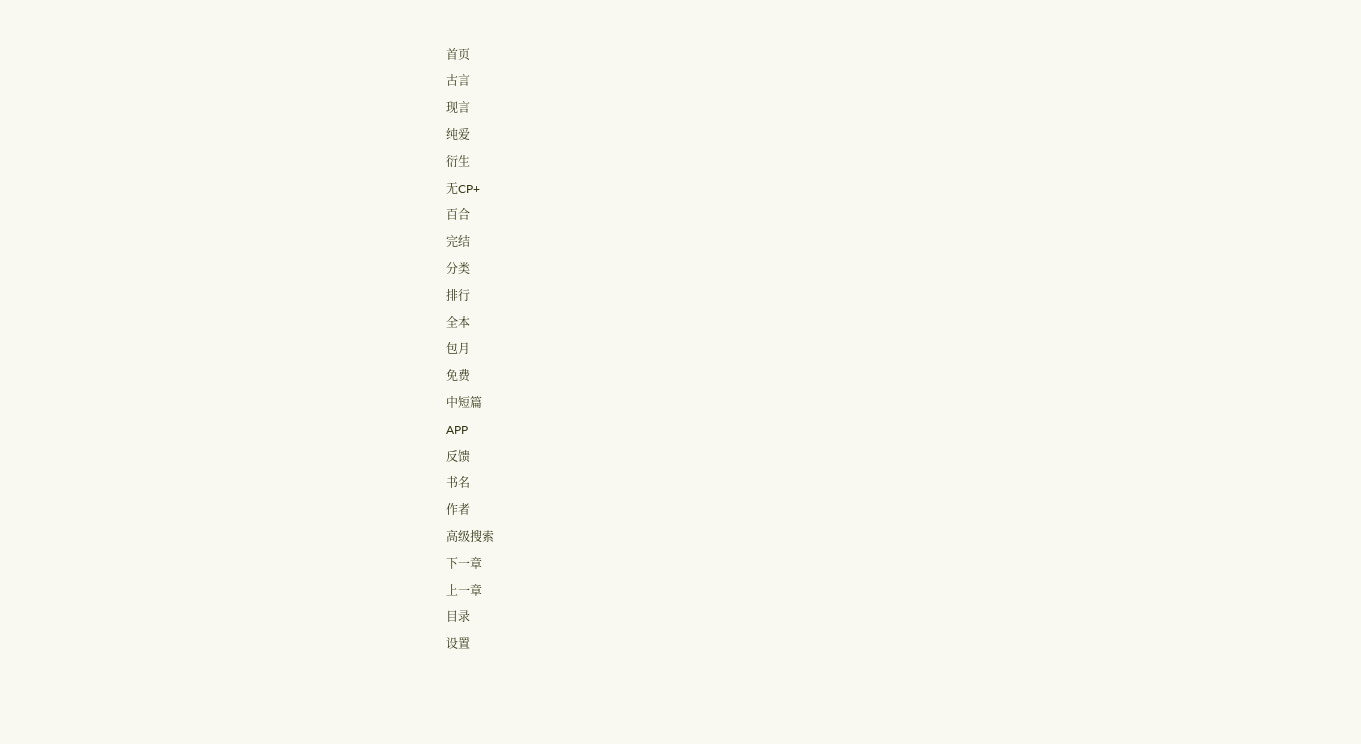首页
古言
现言
纯爱
衍生
无CP+
百合
完结
分类
排行
全本
包月
免费
中短篇
APP
反馈
书名
作者
高级搜索
下一章
上一章
目录
设置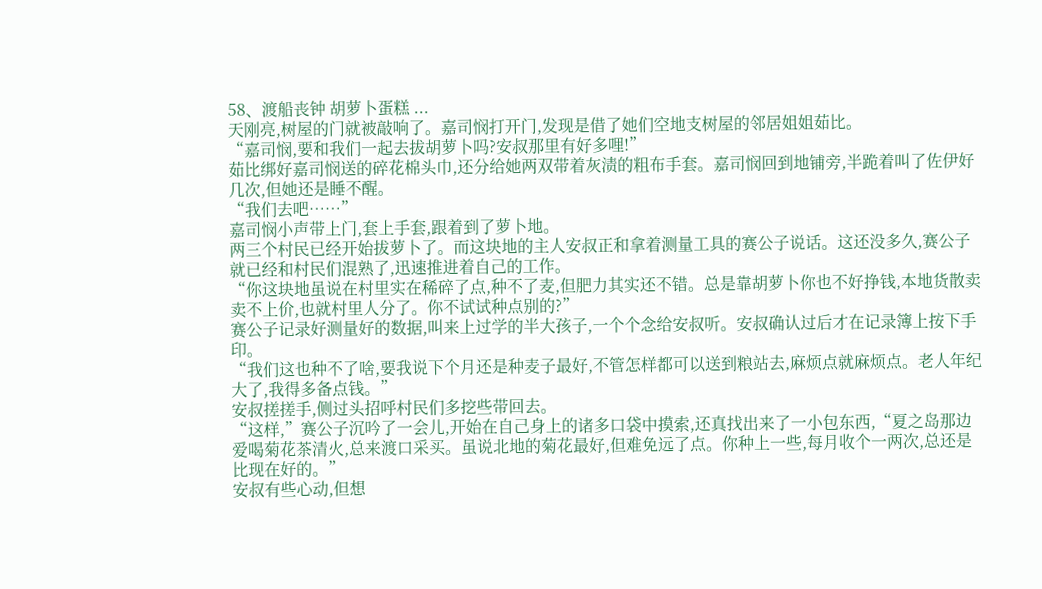58、渡船丧钟 胡萝卜蛋糕 ...
天刚亮,树屋的门就被敲响了。嘉司悯打开门,发现是借了她们空地支树屋的邻居姐姐茹比。
“嘉司悯,要和我们一起去拔胡萝卜吗?安叔那里有好多哩!”
茹比绑好嘉司悯送的碎花棉头巾,还分给她两双带着灰渍的粗布手套。嘉司悯回到地铺旁,半跪着叫了佐伊好几次,但她还是睡不醒。
“我们去吧……”
嘉司悯小声带上门,套上手套,跟着到了萝卜地。
两三个村民已经开始拔萝卜了。而这块地的主人安叔正和拿着测量工具的赛公子说话。这还没多久,赛公子就已经和村民们混熟了,迅速推进着自己的工作。
“你这块地虽说在村里实在稀碎了点,种不了麦,但肥力其实还不错。总是靠胡萝卜你也不好挣钱,本地货散卖卖不上价,也就村里人分了。你不试试种点别的?”
赛公子记录好测量好的数据,叫来上过学的半大孩子,一个个念给安叔听。安叔确认过后才在记录簿上按下手印。
“我们这也种不了啥,要我说下个月还是种麦子最好,不管怎样都可以送到粮站去,麻烦点就麻烦点。老人年纪大了,我得多备点钱。”
安叔搓搓手,侧过头招呼村民们多挖些带回去。
“这样,”赛公子沉吟了一会儿,开始在自己身上的诸多口袋中摸索,还真找出来了一小包东西,“夏之岛那边爱喝菊花茶清火,总来渡口采买。虽说北地的菊花最好,但难免远了点。你种上一些,每月收个一两次,总还是比现在好的。”
安叔有些心动,但想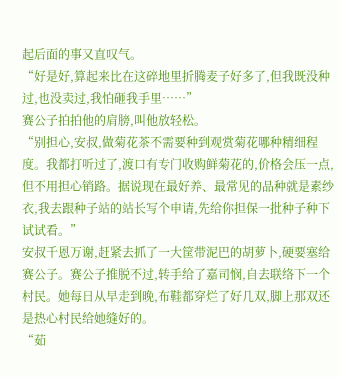起后面的事又直叹气。
“好是好,算起来比在这碎地里折腾麦子好多了,但我既没种过,也没卖过,我怕砸我手里……”
赛公子拍拍他的肩膀,叫他放轻松。
“别担心,安叔,做菊花茶不需要种到观赏菊花哪种精细程度。我都打听过了,渡口有专门收购鲜菊花的,价格会压一点,但不用担心销路。据说现在最好养、最常见的品种就是素纱衣,我去跟种子站的站长写个申请,先给你担保一批种子种下试试看。”
安叔千恩万谢,赶紧去抓了一大筐带泥巴的胡萝卜,硬要塞给赛公子。赛公子推脱不过,转手给了嘉司悯,自去联络下一个村民。她每日从早走到晚,布鞋都穿烂了好几双,脚上那双还是热心村民给她缝好的。
“茹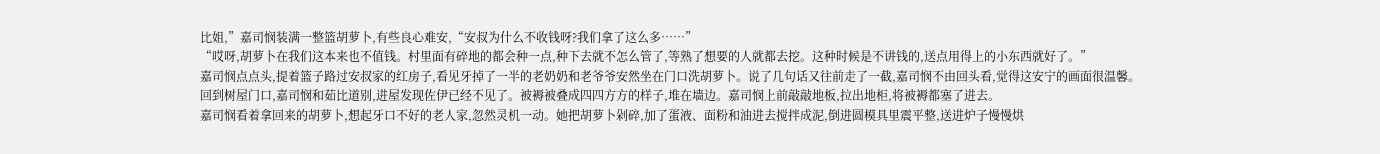比姐,”嘉司悯装满一整篮胡萝卜,有些良心难安,“安叔为什么不收钱呀?我们拿了这么多……”
“哎呀,胡萝卜在我们这本来也不值钱。村里面有碎地的都会种一点,种下去就不怎么管了,等熟了想要的人就都去挖。这种时候是不讲钱的,送点用得上的小东西就好了。”
嘉司悯点点头,提着篮子路过安叔家的红房子,看见牙掉了一半的老奶奶和老爷爷安然坐在门口洗胡萝卜。说了几句话又往前走了一截,嘉司悯不由回头看,觉得这安宁的画面很温馨。
回到树屋门口,嘉司悯和茹比道别,进屋发现佐伊已经不见了。被褥被叠成四四方方的样子,堆在墙边。嘉司悯上前敲敲地板,拉出地柜,将被褥都塞了进去。
嘉司悯看着拿回来的胡萝卜,想起牙口不好的老人家,忽然灵机一动。她把胡萝卜剁碎,加了蛋液、面粉和油进去搅拌成泥,倒进圆模具里震平整,送进炉子慢慢烘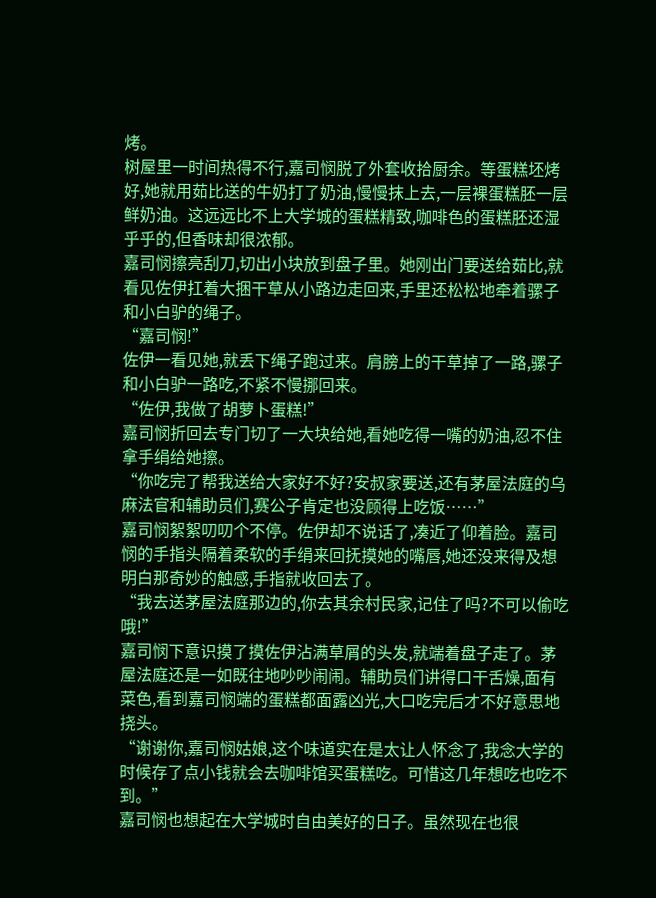烤。
树屋里一时间热得不行,嘉司悯脱了外套收拾厨余。等蛋糕坯烤好,她就用茹比送的牛奶打了奶油,慢慢抹上去,一层裸蛋糕胚一层鲜奶油。这远远比不上大学城的蛋糕精致,咖啡色的蛋糕胚还湿乎乎的,但香味却很浓郁。
嘉司悯擦亮刮刀,切出小块放到盘子里。她刚出门要送给茹比,就看见佐伊扛着大捆干草从小路边走回来,手里还松松地牵着骡子和小白驴的绳子。
“嘉司悯!”
佐伊一看见她,就丢下绳子跑过来。肩膀上的干草掉了一路,骡子和小白驴一路吃,不紧不慢挪回来。
“佐伊,我做了胡萝卜蛋糕!”
嘉司悯折回去专门切了一大块给她,看她吃得一嘴的奶油,忍不住拿手绢给她擦。
“你吃完了帮我送给大家好不好?安叔家要送,还有茅屋法庭的乌麻法官和辅助员们,赛公子肯定也没顾得上吃饭……”
嘉司悯絮絮叨叨个不停。佐伊却不说话了,凑近了仰着脸。嘉司悯的手指头隔着柔软的手绢来回抚摸她的嘴唇,她还没来得及想明白那奇妙的触感,手指就收回去了。
“我去送茅屋法庭那边的,你去其余村民家,记住了吗?不可以偷吃哦!”
嘉司悯下意识摸了摸佐伊沾满草屑的头发,就端着盘子走了。茅屋法庭还是一如既往地吵吵闹闹。辅助员们讲得口干舌燥,面有菜色,看到嘉司悯端的蛋糕都面露凶光,大口吃完后才不好意思地挠头。
“谢谢你,嘉司悯姑娘,这个味道实在是太让人怀念了,我念大学的时候存了点小钱就会去咖啡馆买蛋糕吃。可惜这几年想吃也吃不到。”
嘉司悯也想起在大学城时自由美好的日子。虽然现在也很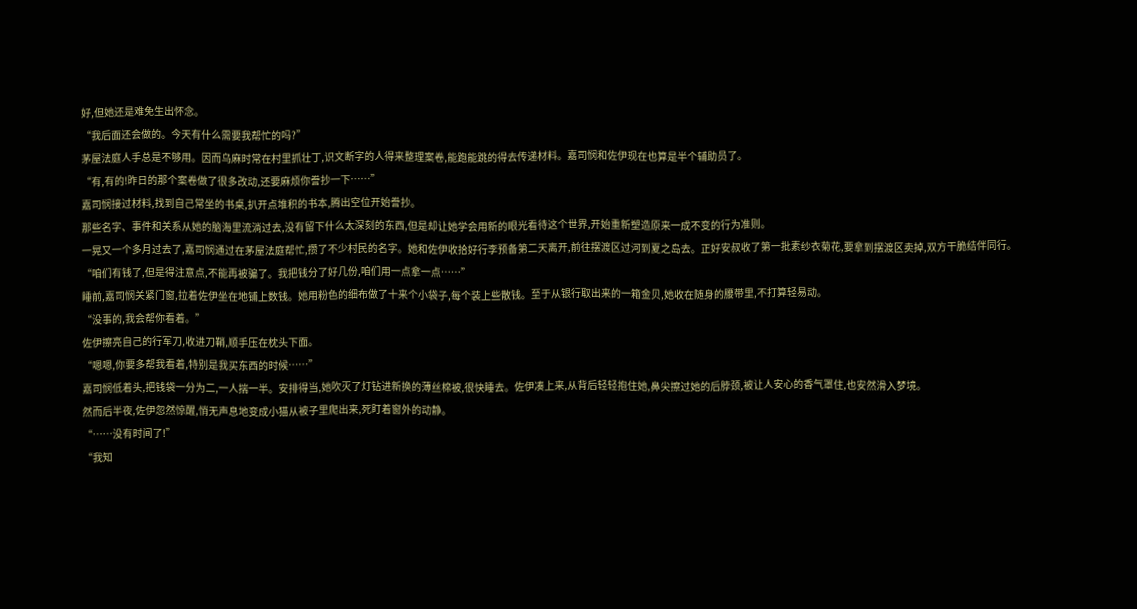好,但她还是难免生出怀念。
“我后面还会做的。今天有什么需要我帮忙的吗?”
茅屋法庭人手总是不够用。因而乌麻时常在村里抓壮丁,识文断字的人得来整理案卷,能跑能跳的得去传递材料。嘉司悯和佐伊现在也算是半个辅助员了。
“有,有的!昨日的那个案卷做了很多改动,还要麻烦你誊抄一下……”
嘉司悯接过材料,找到自己常坐的书桌,扒开点堆积的书本,腾出空位开始誊抄。
那些名字、事件和关系从她的脑海里流淌过去,没有留下什么太深刻的东西,但是却让她学会用新的眼光看待这个世界,开始重新塑造原来一成不变的行为准则。
一晃又一个多月过去了,嘉司悯通过在茅屋法庭帮忙,攒了不少村民的名字。她和佐伊收拾好行李预备第二天离开,前往摆渡区过河到夏之岛去。正好安叔收了第一批素纱衣菊花,要拿到摆渡区卖掉,双方干脆结伴同行。
“咱们有钱了,但是得注意点,不能再被骗了。我把钱分了好几份,咱们用一点拿一点……”
睡前,嘉司悯关紧门窗,拉着佐伊坐在地铺上数钱。她用粉色的细布做了十来个小袋子,每个装上些散钱。至于从银行取出来的一箱金贝,她收在随身的腰带里,不打算轻易动。
“没事的,我会帮你看着。”
佐伊擦亮自己的行军刀,收进刀鞘,顺手压在枕头下面。
“嗯嗯,你要多帮我看着,特别是我买东西的时候……”
嘉司悯低着头,把钱袋一分为二,一人揣一半。安排得当,她吹灭了灯钻进新换的薄丝棉被,很快睡去。佐伊凑上来,从背后轻轻抱住她,鼻尖擦过她的后脖颈,被让人安心的香气罩住,也安然滑入梦境。
然而后半夜,佐伊忽然惊醒,悄无声息地变成小猫从被子里爬出来,死盯着窗外的动静。
“……没有时间了!”
“我知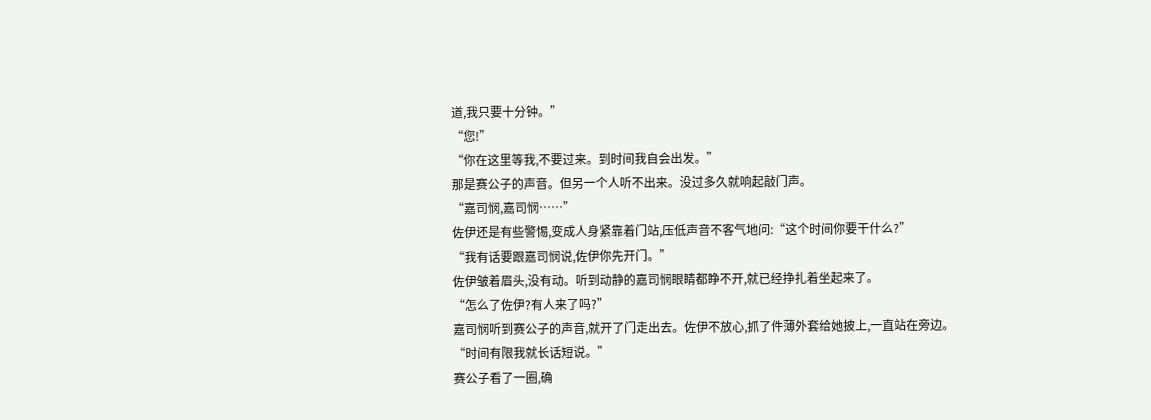道,我只要十分钟。”
“您!”
“你在这里等我,不要过来。到时间我自会出发。”
那是赛公子的声音。但另一个人听不出来。没过多久就响起敲门声。
“嘉司悯,嘉司悯……”
佐伊还是有些警惕,变成人身紧靠着门站,压低声音不客气地问:“这个时间你要干什么?”
“我有话要跟嘉司悯说,佐伊你先开门。”
佐伊皱着眉头,没有动。听到动静的嘉司悯眼睛都睁不开,就已经挣扎着坐起来了。
“怎么了佐伊?有人来了吗?”
嘉司悯听到赛公子的声音,就开了门走出去。佐伊不放心,抓了件薄外套给她披上,一直站在旁边。
“时间有限我就长话短说。”
赛公子看了一圈,确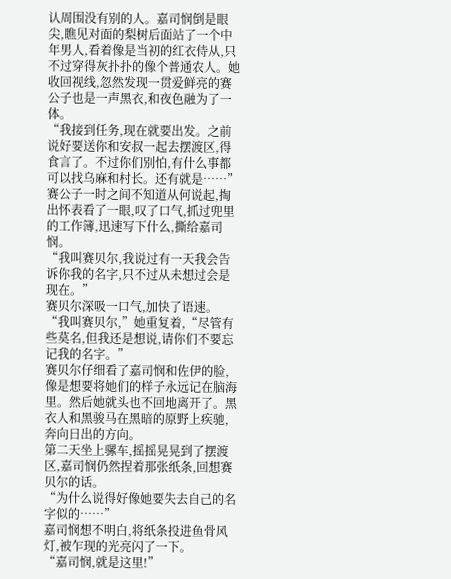认周围没有别的人。嘉司悯倒是眼尖,瞧见对面的梨树后面站了一个中年男人,看着像是当初的红衣侍从,只不过穿得灰扑扑的像个普通农人。她收回视线,忽然发现一贯爱鲜亮的赛公子也是一声黑衣,和夜色融为了一体。
“我接到任务,现在就要出发。之前说好要送你和安叔一起去摆渡区,得食言了。不过你们别怕,有什么事都可以找乌麻和村长。还有就是……”
赛公子一时之间不知道从何说起,掏出怀表看了一眼,叹了口气,抓过兜里的工作簿,迅速写下什么,撕给嘉司悯。
“我叫赛贝尔,我说过有一天我会告诉你我的名字,只不过从未想过会是现在。”
赛贝尔深吸一口气,加快了语速。
“我叫赛贝尔,”她重复着,“尽管有些莫名,但我还是想说,请你们不要忘记我的名字。”
赛贝尔仔细看了嘉司悯和佐伊的脸,像是想要将她们的样子永远记在脑海里。然后她就头也不回地离开了。黑衣人和黑骏马在黑暗的原野上疾驰,奔向日出的方向。
第二天坐上骡车,摇摇晃晃到了摆渡区,嘉司悯仍然捏着那张纸条,回想赛贝尔的话。
“为什么说得好像她要失去自己的名字似的……”
嘉司悯想不明白,将纸条投进鱼骨风灯,被乍现的光亮闪了一下。
“嘉司悯,就是这里!”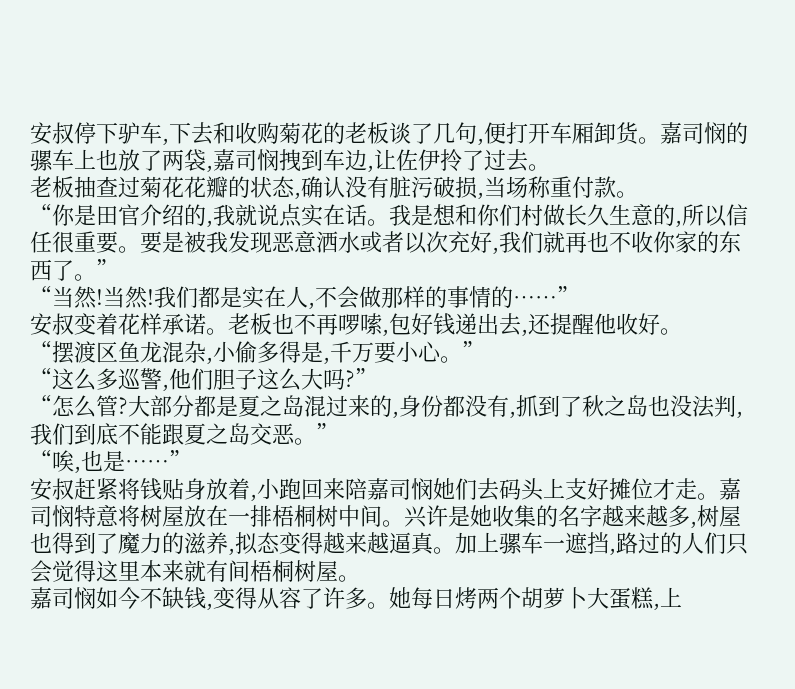安叔停下驴车,下去和收购菊花的老板谈了几句,便打开车厢卸货。嘉司悯的骡车上也放了两袋,嘉司悯拽到车边,让佐伊拎了过去。
老板抽查过菊花花瓣的状态,确认没有脏污破损,当场称重付款。
“你是田官介绍的,我就说点实在话。我是想和你们村做长久生意的,所以信任很重要。要是被我发现恶意洒水或者以次充好,我们就再也不收你家的东西了。”
“当然!当然!我们都是实在人,不会做那样的事情的……”
安叔变着花样承诺。老板也不再啰嗦,包好钱递出去,还提醒他收好。
“摆渡区鱼龙混杂,小偷多得是,千万要小心。”
“这么多巡警,他们胆子这么大吗?”
“怎么管?大部分都是夏之岛混过来的,身份都没有,抓到了秋之岛也没法判,我们到底不能跟夏之岛交恶。”
“唉,也是……”
安叔赶紧将钱贴身放着,小跑回来陪嘉司悯她们去码头上支好摊位才走。嘉司悯特意将树屋放在一排梧桐树中间。兴许是她收集的名字越来越多,树屋也得到了魔力的滋养,拟态变得越来越逼真。加上骡车一遮挡,路过的人们只会觉得这里本来就有间梧桐树屋。
嘉司悯如今不缺钱,变得从容了许多。她每日烤两个胡萝卜大蛋糕,上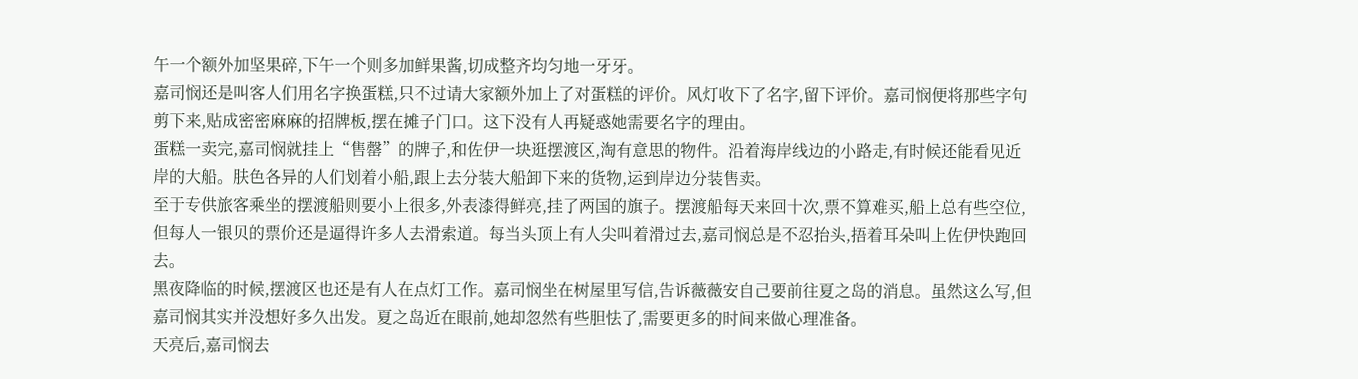午一个额外加坚果碎,下午一个则多加鲜果酱,切成整齐均匀地一牙牙。
嘉司悯还是叫客人们用名字换蛋糕,只不过请大家额外加上了对蛋糕的评价。风灯收下了名字,留下评价。嘉司悯便将那些字句剪下来,贴成密密麻麻的招牌板,摆在摊子门口。这下没有人再疑惑她需要名字的理由。
蛋糕一卖完,嘉司悯就挂上“售罄”的牌子,和佐伊一块逛摆渡区,淘有意思的物件。沿着海岸线边的小路走,有时候还能看见近岸的大船。肤色各异的人们划着小船,跟上去分装大船卸下来的货物,运到岸边分装售卖。
至于专供旅客乘坐的摆渡船则要小上很多,外表漆得鲜亮,挂了两国的旗子。摆渡船每天来回十次,票不算难买,船上总有些空位,但每人一银贝的票价还是逼得许多人去滑索道。每当头顶上有人尖叫着滑过去,嘉司悯总是不忍抬头,捂着耳朵叫上佐伊快跑回去。
黑夜降临的时候,摆渡区也还是有人在点灯工作。嘉司悯坐在树屋里写信,告诉薇薇安自己要前往夏之岛的消息。虽然这么写,但嘉司悯其实并没想好多久出发。夏之岛近在眼前,她却忽然有些胆怯了,需要更多的时间来做心理准备。
天亮后,嘉司悯去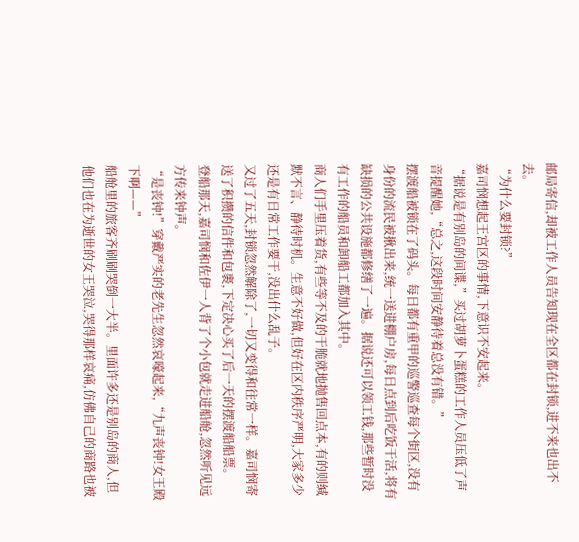邮局寄信,却被工作人员告知现在全区都在封锁,进不来也出不去。
“为什么要封锁?”
嘉司悯想起王宫区的事情,下意识不安起来。
“据说是有别岛的间谍,”买过胡萝卜蛋糕的工作人员压低了声音提醒她,“总之,这段时间安静待着总没有错。”
摆渡船被锁在了码头。每日都有重甲的巡警巡查每个街区,没有身份的流民被揪出来,统一送进棚户房,每日点到后吃饭干活,将有缺损的公共设施都修缮了一遍。据说还可以领工钱,那些暂时没有工作的船员和卸船工都加入其中。
商人们手里压着货,有些等不及的干脆就地抛售回点本,有的则缄默不言、静待时机。生意不好做,但好在区内秩序严明,大家多少还是有日常工作要干,没出什么乱子。
又过了五天,封锁忽然解除了,一切又变得和往常一样。嘉司悯寄送了积攒的信件和包裹,下定决心买了后一天的摆渡船船票。
登船那天,嘉司悯和佐伊一人背了个小包就走进船舱,忽然听见远方传来钟声。
“是丧钟!”穿戴严实的老先生忽然哀嚎起来,“九声丧钟!女王殿下啊——”
船舱里的旅客齐刷刷哭倒一大半。里面许多还是别岛的商人,但他们也在为逝世的女王哭泣,哭得那样哀痛,仿佛自己的商路也被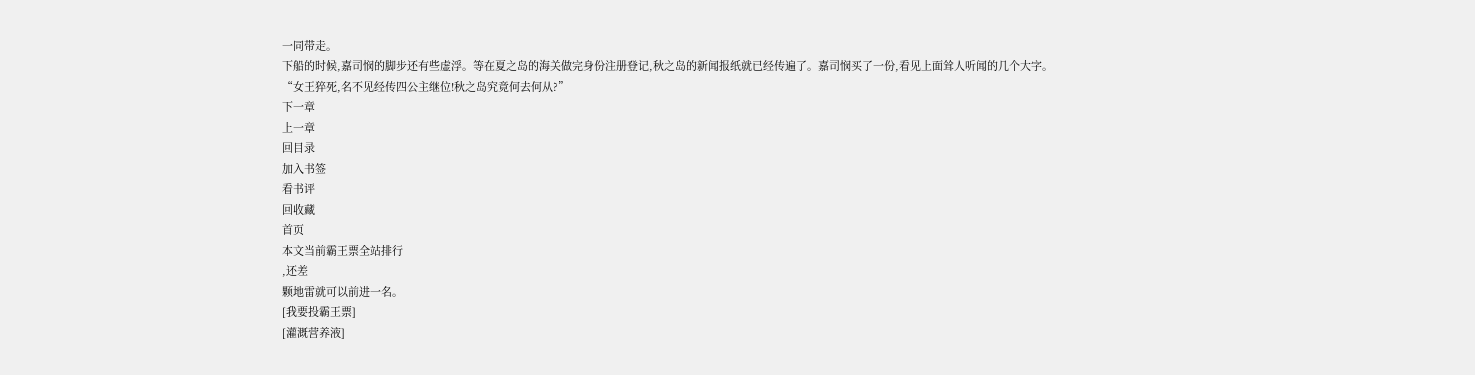一同带走。
下船的时候,嘉司悯的脚步还有些虚浮。等在夏之岛的海关做完身份注册登记,秋之岛的新闻报纸就已经传遍了。嘉司悯买了一份,看见上面耸人听闻的几个大字。
“女王猝死,名不见经传四公主继位!秋之岛究竟何去何从?”
下一章
上一章
回目录
加入书签
看书评
回收藏
首页
本文当前霸王票全站排行
,还差
颗地雷就可以前进一名。
[我要投霸王票]
[灌溉营养液]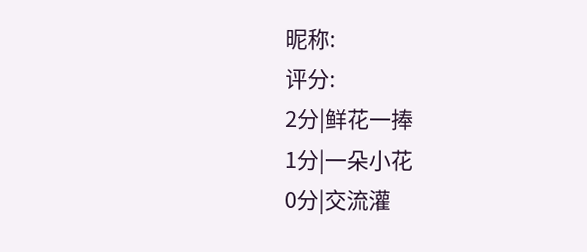昵称:
评分:
2分|鲜花一捧
1分|一朵小花
0分|交流灌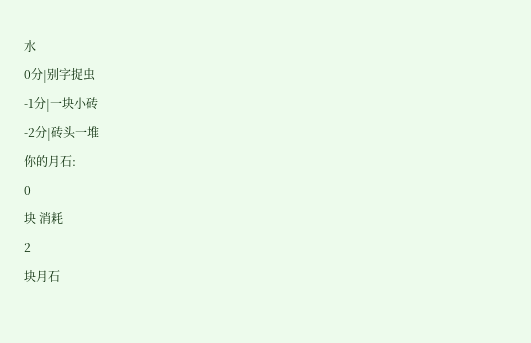水
0分|别字捉虫
-1分|一块小砖
-2分|砖头一堆
你的月石:
0
块 消耗
2
块月石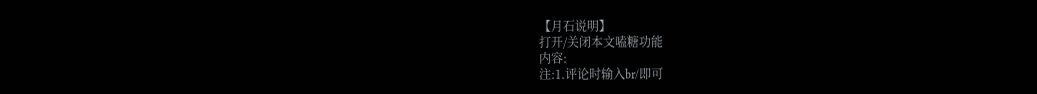【月石说明】
打开/关闭本文嗑糖功能
内容:
注:1.评论时输入br/即可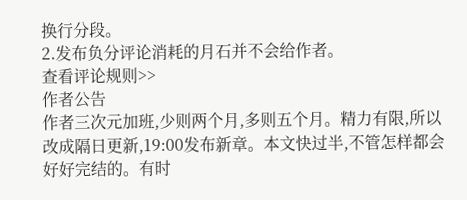换行分段。
2.发布负分评论消耗的月石并不会给作者。
查看评论规则>>
作者公告
作者三次元加班,少则两个月,多则五个月。精力有限,所以改成隔日更新,19:00发布新章。本文快过半,不管怎样都会好好完结的。有时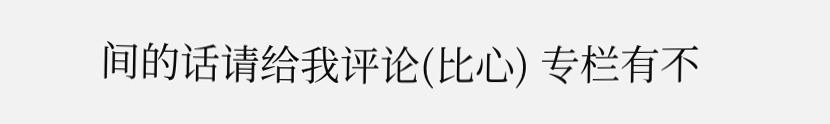间的话请给我评论(比心) 专栏有不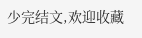少完结文,欢迎收藏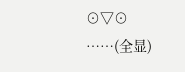⊙▽⊙
……(全显)